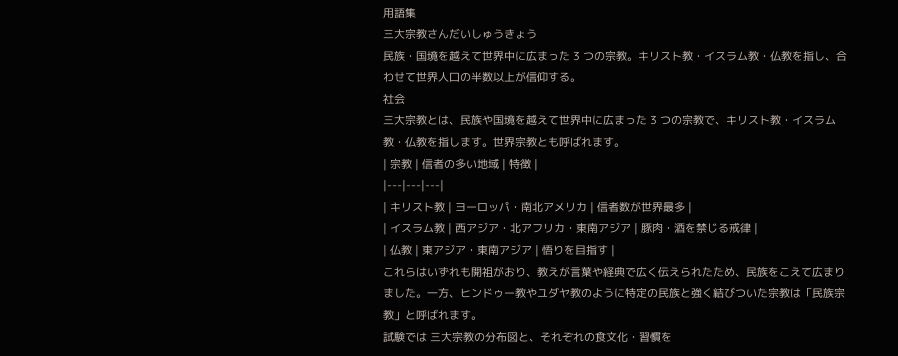用語集
三大宗教さんだいしゅうきょう
民族・国境を越えて世界中に広まった 3 つの宗教。キリスト教・イスラム教・仏教を指し、合わせて世界人口の半数以上が信仰する。
社会
三大宗教とは、民族や国境を越えて世界中に広まった 3 つの宗教で、キリスト教・イスラム教・仏教を指します。世界宗教とも呼ばれます。
| 宗教 | 信者の多い地域 | 特徴 |
|---|---|---|
| キリスト教 | ヨーロッパ・南北アメリカ | 信者数が世界最多 |
| イスラム教 | 西アジア・北アフリカ・東南アジア | 豚肉・酒を禁じる戒律 |
| 仏教 | 東アジア・東南アジア | 悟りを目指す |
これらはいずれも開祖がおり、教えが言葉や経典で広く伝えられたため、民族をこえて広まりました。一方、ヒンドゥー教やユダヤ教のように特定の民族と強く結びついた宗教は「民族宗教」と呼ばれます。
試験では 三大宗教の分布図と、それぞれの食文化・習慣を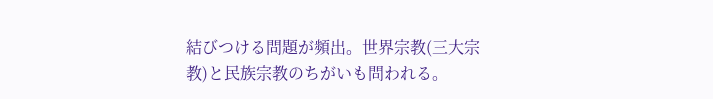結びつける問題が頻出。世界宗教(三大宗教)と民族宗教のちがいも問われる。